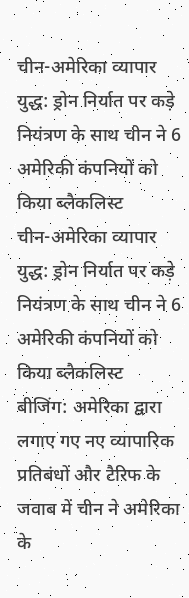चीन-अमेरिका व्यापार युद्ध: ड्रोन निर्यात पर कड़े नियंत्रण के साथ चीन ने 6 अमेरिकी कंपनियों को किया ब्लैकलिस्ट
चीन-अमेरिका व्यापार युद्ध: ड्रोन निर्यात पर कड़े नियंत्रण के साथ चीन ने 6 अमेरिकी कंपनियों को किया ब्लैकलिस्ट
बीजिंग: अमेरिका द्वारा लगाए गए नए व्यापारिक प्रतिबंधों और टैरिफ के जवाब में चीन ने अमेरिका के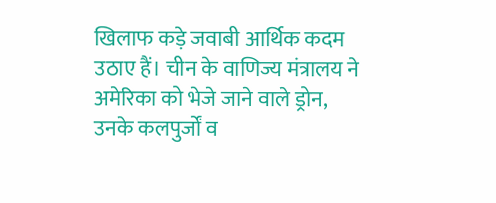खिलाफ कड़े जवाबी आर्थिक कदम उठाए हैं। चीन के वाणिज्य मंत्रालय ने अमेरिका को भेजे जाने वाले ड्रोन, उनके कलपुर्जों व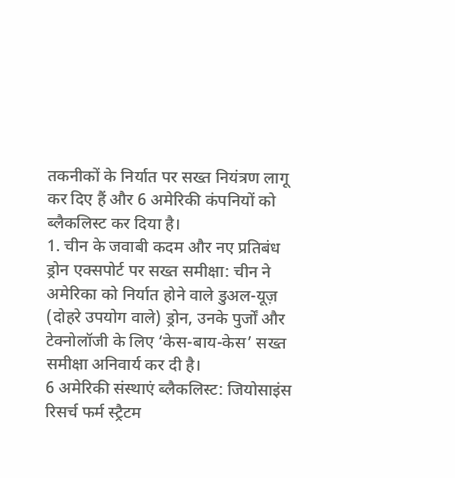तकनीकों के निर्यात पर सख्त नियंत्रण लागू कर दिए हैं और 6 अमेरिकी कंपनियों को ब्लैकलिस्ट कर दिया है।
1. चीन के जवाबी कदम और नए प्रतिबंध
ड्रोन एक्सपोर्ट पर सख्त समीक्षा: चीन ने अमेरिका को निर्यात होने वाले डुअल-यूज़ (दोहरे उपयोग वाले) ड्रोन, उनके पुर्जों और टेक्नोलॉजी के लिए ‘केस-बाय-केस’ सख्त समीक्षा अनिवार्य कर दी है।
6 अमेरिकी संस्थाएं ब्लैकलिस्ट: जियोसाइंस रिसर्च फर्म स्ट्रैटम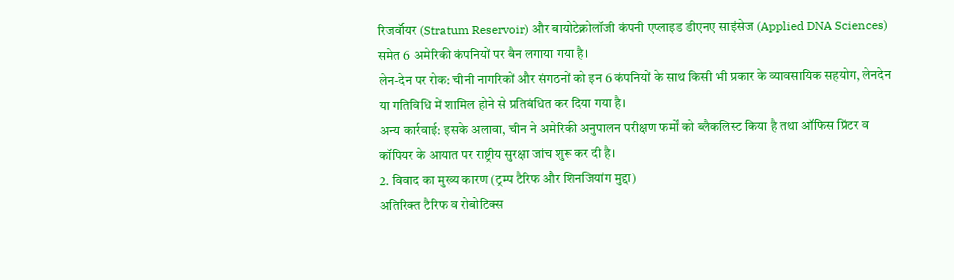रिजर्वॉयर (Stratum Reservoir) और बायोटेक्नोलॉजी कंपनी एप्लाइड डीएनए साइंसेज (Applied DNA Sciences) समेत 6 अमेरिकी कंपनियों पर बैन लगाया गया है।
लेन-देन पर रोक: चीनी नागरिकों और संगठनों को इन 6 कंपनियों के साथ किसी भी प्रकार के व्यावसायिक सहयोग, लेनदेन या गतिविधि में शामिल होने से प्रतिबंधित कर दिया गया है।
अन्य कार्रवाई: इसके अलावा, चीन ने अमेरिकी अनुपालन परीक्षण फर्मों को ब्लैकलिस्ट किया है तथा ऑफिस प्रिंटर व कॉपियर के आयात पर राष्ट्रीय सुरक्षा जांच शुरू कर दी है।
2. विवाद का मुख्य कारण (ट्रम्प टैरिफ और शिनजियांग मुद्दा)
अतिरिक्त टैरिफ व रोबोटिक्स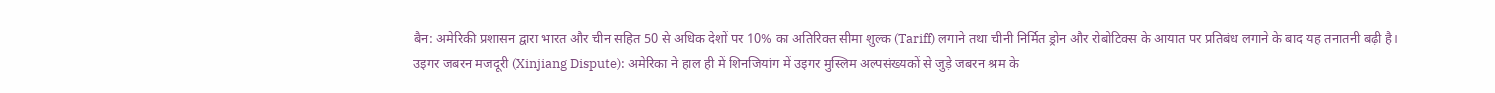बैन: अमेरिकी प्रशासन द्वारा भारत और चीन सहित 50 से अधिक देशों पर 10% का अतिरिक्त सीमा शुल्क (Tariff) लगाने तथा चीनी निर्मित ड्रोन और रोबोटिक्स के आयात पर प्रतिबंध लगाने के बाद यह तनातनी बढ़ी है।
उइगर जबरन मजदूरी (Xinjiang Dispute): अमेरिका ने हाल ही में शिनजियांग में उइगर मुस्लिम अल्पसंख्यकों से जुड़े जबरन श्रम के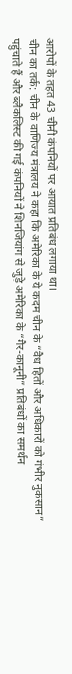आरोपों के तहत 43 चीनी कंपनियों पर आयात प्रतिबंध लगाया था।
चीन का तर्क: चीन के वाणिज्य मंत्रालय ने कहा कि अमेरिका के ये कदम चीन के “वैध हितों और अधिकारों को गंभीर नुकसान” पहुंचाते हैं और ब्लैकलिस्ट की गई कंपनियों ने शिनजियांग से जुड़े अमेरिका के “गैर-कानूनी” प्रतिबंधों का समर्थन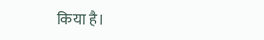किया है।